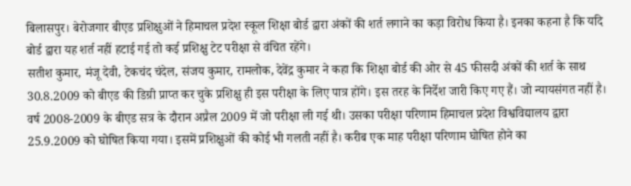बिलासपुर। बेरोजगार बीएड प्रशिक्षुओं ने हिमाचल प्रदेश स्कूल शिक्षा बोर्ड द्वारा अंकों की शर्त लगाने का कड़ा विरोध किया है। इनका कहना है कि यदि बोर्ड द्वारा यह शर्त नहीं हटाई गई तो कई प्रशिक्षु टेट परीक्षा से वंचित रहेंगे।
सतीश कुमार, मंजू देवी, टेकचंद चंदेल, संजय कुमार, रामलोक, देवेंद्र कुमार ने कहा कि शिक्षा बोर्ड की ओर से 45 फीसदी अंकों की शर्त के साथ 30.8.2009 को बीएड की डिग्री प्राप्त कर चुके प्रशिक्षु ही इस परीक्षा के लिए पात्र होंगे। इस तरह के निर्देश जारी किए गए हैं। जो न्यायसंगत नहीं है। वर्ष 2008-2009 के बीएड सत्र के दौरान अप्रैल 2009 में जो परीक्षा ली गई थी। उसका परीक्षा परिणाम हिमाचल प्रदेश विश्वविद्यालय द्वारा 25.9.2009 को घोषित किया गया। इसमें प्रशिक्षुओं की कोई भी गलती नहीं है। करीब एक माह परीक्षा परिणाम घोषित होने का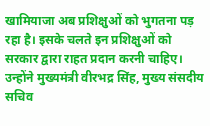खामियाजा अब प्रशिक्षुओं को भुगतना पड़ रहा है। इसके चलते इन प्रशिक्षुओं को सरकार द्वारा राहत प्रदान करनी चाहिए। उन्होंने मुख्यमंत्री वीरभद्र सिंह, मुख्य संसदीय सचिव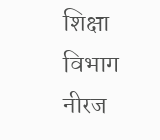शिक्षा विभाग नीरज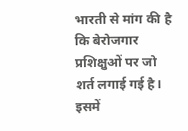भारती से मांग की है कि बेरोजगार प्रशिक्षुओं पर जो शर्त लगाई गई है। इसमें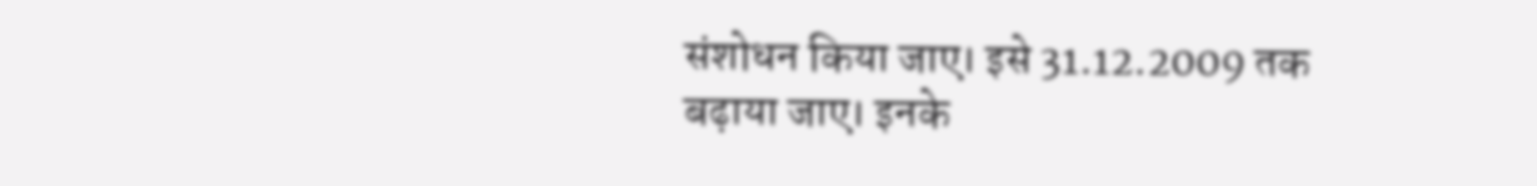संशोधन किया जाए। इसे 31.12.2009 तक बढ़ाया जाए। इनके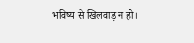भविष्य से खिलवाड़ न हो।